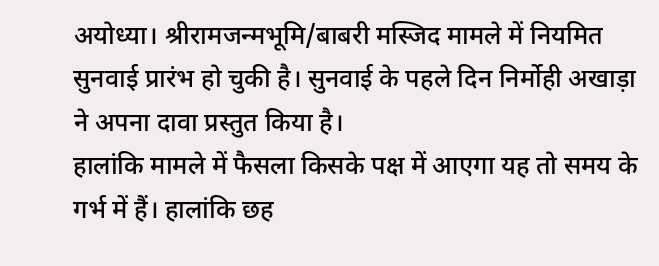अयोध्या। श्रीरामजन्मभूमि/बाबरी मस्जिद मामले में नियमित सुनवाई प्रारंभ हो चुकी है। सुनवाई के पहले दिन निर्मोही अखाड़ा ने अपना दावा प्रस्तुत किया है।
हालांकि मामले में फैसला किसके पक्ष में आएगा यह तो समय के गर्भ में हैं। हालांकि छह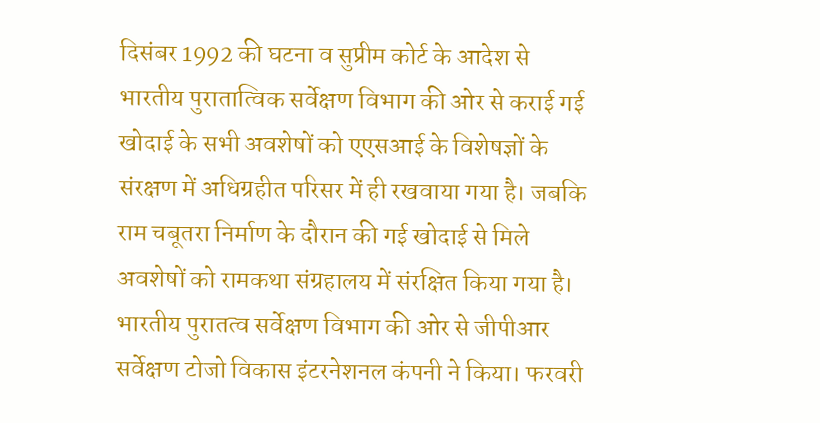दिसंबर 1992 की घटना व सुप्रीम कोर्ट के आदेश से भारतीय पुरातात्विक सर्वेक्षण विभाग की ओर से कराई गई खोदाई के सभी अवशेषों को एएसआई के विशेषज्ञों के संरक्षण में अधिग्रहीत परिसर में ही रखवाया गया है। जबकि राम चबूतरा निर्माण के दौरान की गई खोदाई से मिले अवशेषों को रामकथा संग्रहालय में संरक्षित किया गया है।
भारतीय पुरातत्व सर्वेक्षण विभाग की ओर से जीपीआर सर्वेक्षण टोजो विकास इंटरनेशनल कंपनी ने किया। फरवरी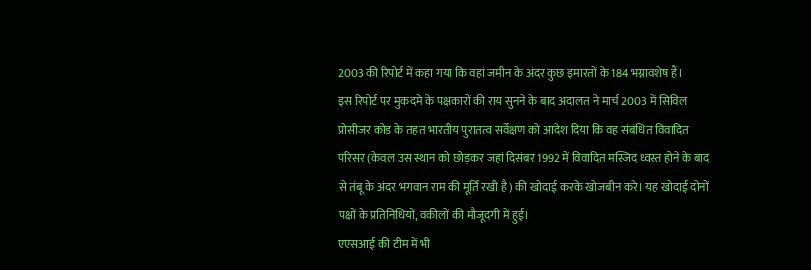2003 की रिपोर्ट में कहा गया कि वहां जमीन के अंदर कुछ इमारतों के 184 भग्नावशेष हैं।
इस रिपोर्ट पर मुकदमे के पक्षकारों की राय सुनने के बाद अदालत ने मार्च 2003 में सिविल प्रोसीजर कोड के तहत भारतीय पुरातत्व सर्वेक्षण को आदेश दिया कि वह संबंधित विवादित परिसर (केवल उस स्थान को छोड़कर जहां दिसंबर 1992 में विवादित मस्जिद ध्वस्त होने के बाद से तंबू के अंदर भगवान राम की मूर्ति रखी है) की खोदाई करके खोजबीन करे। यह खोदाई दोनों पक्षों के प्रतिनिधियों, वकीलों की मौजूदगी में हुई।
एएसआई की टीम में भी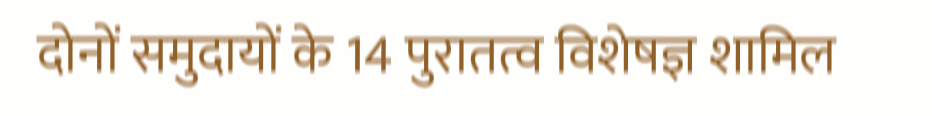दोनों समुदायों के 14 पुरातत्व विशेषज्ञ शामिल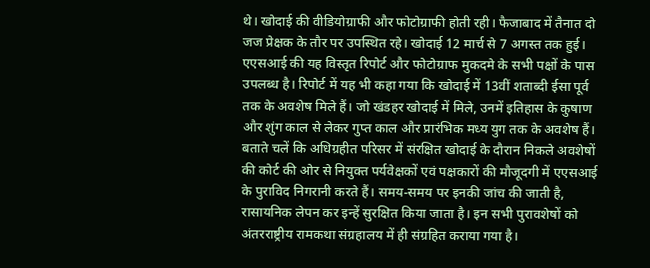थे। खोदाई की वीडियोग्राफी और फोटोग्राफी होती रही। फैजाबाद में तैनात दो जज प्रेक्षक के तौर पर उपस्थित रहे। खोदाई 12 मार्च से 7 अगस्त तक हुई।
एएसआई की यह विस्तृत रिपोर्ट और फोटोग्राफ मुकदमे के सभी पक्षों के पास उपलब्ध है। रिपोर्ट में यह भी कहा गया कि खोदाई में 13वीं शताब्दी ईसा पूर्व तक के अवशेष मिले हैं। जो खंडहर खोदाई में मिले, उनमें इतिहास के कुषाण और शुंग काल से लेकर गुप्त काल और प्रारंभिक मध्य युग तक के अवशेष हैं।
बताते चलें कि अधिग्रहीत परिसर में संरक्षित खोदाई के दौरान निकले अवशेषों की कोर्ट की ओर से नियुक्त पर्यवेक्षकों एवं पक्षकारों की मौजूदगी में एएसआई के पुराविद निगरानी करते हैं। समय-समय पर इनकी जांच की जाती है, रासायनिक लेपन कर इन्हें सुरक्षित किया जाता है। इन सभी पुरावशेषों को अंतरराष्ट्रीय रामकथा संग्रहालय में ही संग्रहित कराया गया है।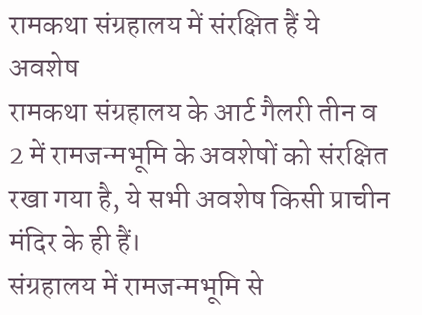रामकथा संग्रहालय में संरक्षित हैं ये अवशेष
रामकथा संग्रहालय के आर्ट गैलरी तीन व 2 में रामजन्मभूमि के अवशेषों को संरक्षित रखा गया है, ये सभी अवशेष किसी प्राचीन मंदिर के ही हैं।
संग्रहालय में रामजन्मभूमि से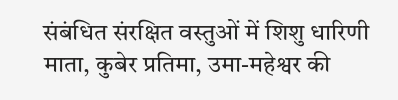संबंधित संरक्षित वस्तुओं में शिशु धारिणी माता, कुबेर प्रतिमा, उमा-महेश्वर की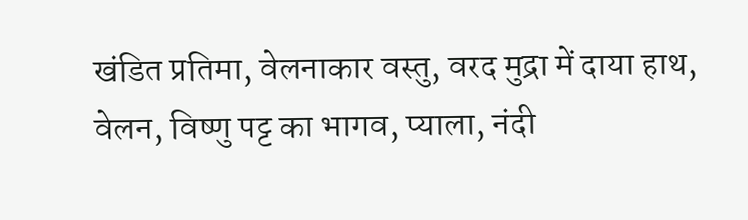खंडित प्रतिमा, वेलनाकार वस्तु, वरद मुद्रा में दाया हाथ, वेलन, विष्णु पट्ट का भागव, प्याला, नंदी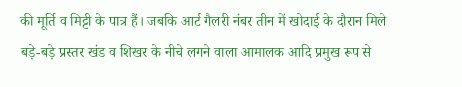की मूर्ति व मिट्टी के पात्र हैं। जबकि आर्ट गैलरी नंबर तीन में खोदाई के दौरान मिले बड़े-बड़े प्रस्तर खंड व शिखर के नीचे लगने वाला आमालक आदि प्रमुख रूप से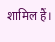शामिल हैं।